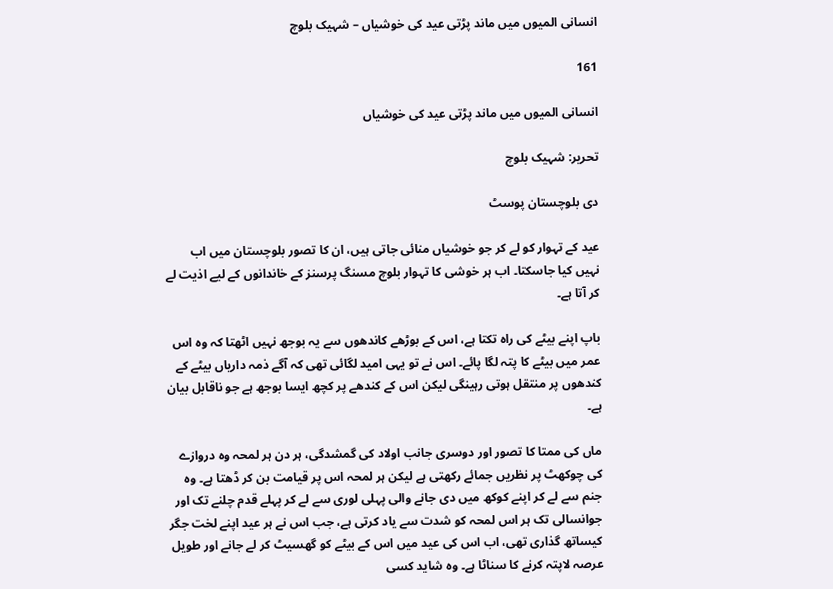انسانی المیوں میں ماند پڑتی عید کی خوشیاں – شہیک بلوچ

161

انسانی المیوں میں ماند پڑتی عید کی خوشیاں

تحریر: شہیک بلوچ

دی بلوچستان پوسٹ

عید کے تہوار کو لے کر جو خوشیاں منائی جاتی ہیں، ان کا تصور بلوچستان میں اب نہیں کیا جاسکتا۔ اب ہر خوشی کا تہوار بلوچ مسنگ پرسنز کے خاندانوں کے لیے اذیت لے کر آتا ہے۔

باپ اپنے بیٹے کی راہ تکتا ہے، اس کے بوڑھے کاندھوں سے یہ بوجھ نہیں اٹھتا کہ وہ اس عمر میں بیٹے کا پتہ لگا پائے۔ اس نے تو یہی امید لگائی تھی کہ آگے ذمہ داریاں بیٹے کے کندھوں پر منتقل ہوتی رہینگی لیکن اس کے کندھے پر کچھ ایسا بوجھ ہے جو ناقابل بیان ہے۔

ماں کی ممتا کا تصور اور دوسری جانب اولاد کی گمشدگی، ہر دن ہر لمحہ وہ دروازے کی چوکھٹ پر نظریں جمائے رکھتی ہے لیکن ہر لمحہ اس پر قیامت بن کر ڈھتا ہے۔ وہ جنم سے لے کر اپنے کوکھ میں دی جانے والی پہلی لوری سے لے کر پہلے قدم چلنے تک اور جوانسالی تک ہر اس لمحہ کو شدت سے یاد کرتی ہے، جب اس نے ہر عید اپنے لخت جگر کیساتھ گذاری تھی، اب اس کی عید میں اس کے بیٹے کو گھسیٹ کر لے جانے اور طویل عرصہ لاپتہ کرنے کا سناٹا ہے۔ وہ شاید کسی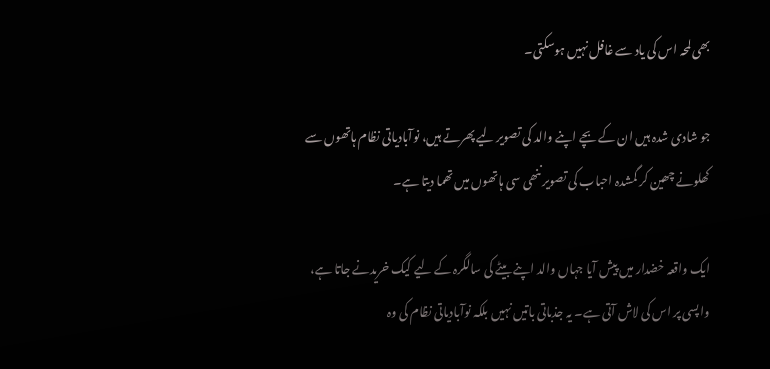بھی لمحہ اس کی یاد سے غافل نہیں ہوسکتی۔

جو شادی شدہ ہیں ان کے بچے اپنے والد کی تصویر لیے پھرتے ہیں، نوآبادیاتی نظام ہاتھوں سے کھلونے چھین کر گمشدہ احباب کی تصویر ننھی سی ہاتھوں میں تھما دیتا ہے۔

ایک واقعہ خضدار میں پیش آیا جہاں والد اپنے بیٹے کی سالگرہ کے لیے کیک خریدنے جاتا ہے، واپسی پر اس کی لاش آتی ہے۔ یہ جذباتی باتیں نہیں بلکہ نوآبادیاتی نظام کی وہ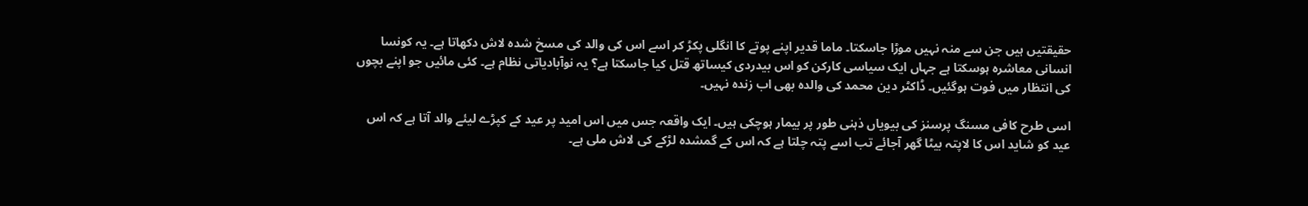حقیقتیں ہیں جن سے منہ نہیں موڑا جاسکتا۔ ماما قدیر اپنے پوتے کا انگلی پکڑ کر اسے اس کی والد کی مسخ شدہ لاش دکھاتا ہے۔ یہ کونسا انسانی معاشرہ ہوسکتا ہے جہاں ایک سیاسی کارکن کو اس بیدردی کیساتھ قتل کیا جاسکتا ہے؟ یہ نوآبادیاتی نظام ہے۔ کئی مائیں جو اپنے بچوں کی انتظار میں فوت ہوگئیں۔ ڈاکٹر دین محمد کی والدہ بھی اب زندہ نہیں۔

اسی طرح کافی مسنگ پرسنز کی بیویاں ذہنی طور پر بیمار ہوچکی ہیں۔ ایک واقعہ جس میں اس امید پر عید کے کپڑے لیئے والد آتا ہے کہ اس عید کو شاید اس کا لاپتہ بیٹا گھر آجائے تب اسے پتہ چلتا ہے کہ اس کے گمشدہ لڑکے کی لاش ملی ہے۔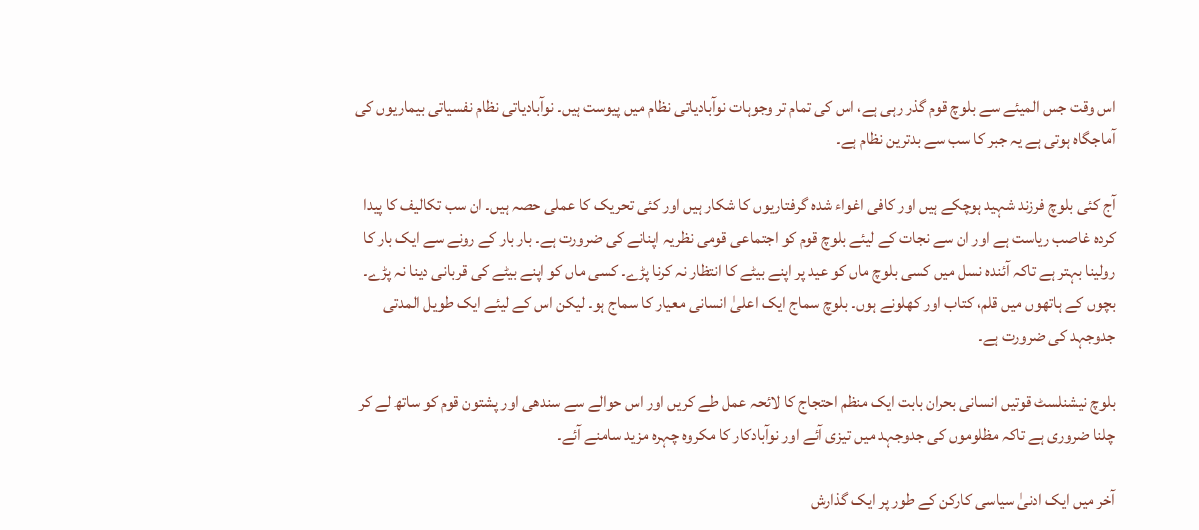اس وقت جس المیئے سے بلوچ قوم گذر رہی ہے، اس کی تمام تر وجوہات نوآبادیاتی نظام میں پیوست ہیں۔ نوآبادیاتی نظام نفسیاتی بیماریوں کی آماجگاہ ہوتی ہے یہ جبر کا سب سے بدترین نظام ہے۔

آج کئی بلوچ فرزند شہید ہوچکے ہیں اور کافی اغواء شدہ گرفتاریوں کا شکار ہیں اور کئی تحریک کا عملی حصہ ہیں۔ ان سب تکالیف کا پیدا کردہ غاصب ریاست ہے اور ان سے نجات کے لیئے بلوچ قوم کو اجتماعی قومی نظریہ اپنانے کی ضرورت ہے۔ بار بار کے رونے سے ایک بار کا رولینا بہتر ہے تاکہ آئندہ نسل میں کسی بلوچ ماں کو عید پر اپنے بیٹے کا انتظار نہ کرنا پڑے۔ کسی ماں کو اپنے بیٹے کی قربانی دینا نہ پڑے۔ بچوں کے ہاتھوں میں قلم، کتاب اور کھلونے ہوں۔ بلوچ سماج ایک اعلیٰ انسانی معیار کا سماج ہو۔ لیکن اس کے لیئے ایک طویل المدتی جدوجہد کی ضرورت ہے۔

بلوچ نیشنلسٹ قوتیں انسانی بحران بابت ایک منظم احتجاج کا لائحہ عمل طے کریں اور اس حوالے سے سندھی اور پشتون قوم کو ساتھ لے کر چلنا ضروری ہے تاکہ مظلوموں کی جدوجہد میں تیزی آئے اور نوآبادکار کا مکروہ چہرہ مزید سامنے آئے۔

آخر میں ایک ادنیٰ سیاسی کارکن کے طور پر ایک گذارش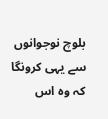بلوچ نوجوانوں سے یہی کرونگا کہ وہ اس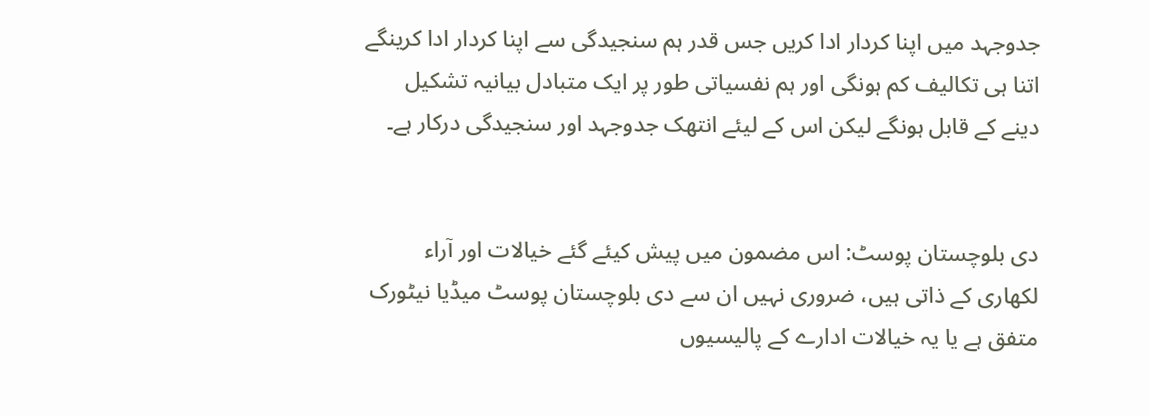جدوجہد میں اپنا کردار ادا کریں جس قدر ہم سنجیدگی سے اپنا کردار ادا کرینگے اتنا ہی تکالیف کم ہونگی اور ہم نفسیاتی طور پر ایک متبادل بیانیہ تشکیل دینے کے قابل ہونگے لیکن اس کے لیئے انتھک جدوجہد اور سنجیدگی درکار ہے۔


دی بلوچستان پوسٹ: اس مضمون میں پیش کیئے گئے خیالات اور آراء لکھاری کے ذاتی ہیں، ضروری نہیں ان سے دی بلوچستان پوسٹ میڈیا نیٹورک متفق ہے یا یہ خیالات ادارے کے پالیسیوں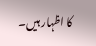کا اظہار ہیں۔